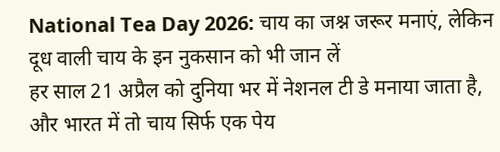National Tea Day 2026: चाय का जश्न जरूर मनाएं, लेकिन दूध वाली चाय के इन नुकसान को भी जान लें
हर साल 21 अप्रैल को दुनिया भर में नेशनल टी डे मनाया जाता है, और भारत में तो चाय सिर्फ एक पेय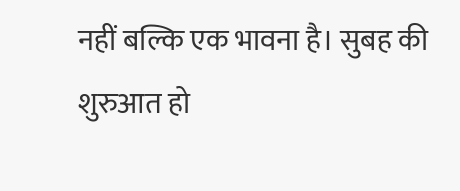नहीं बल्कि एक भावना है। सुबह की शुरुआत हो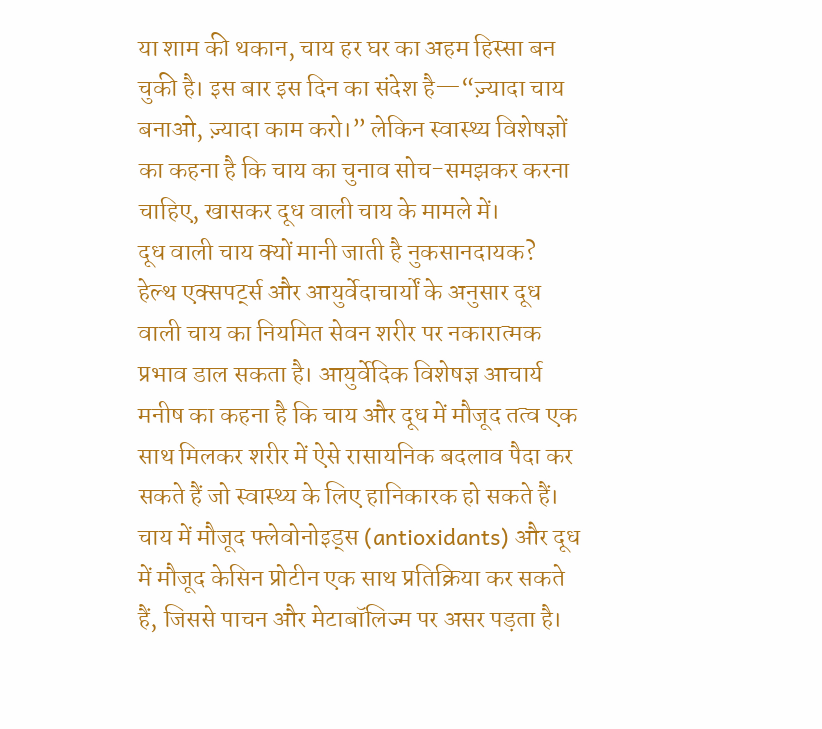या शाम की थकान, चाय हर घर का अहम हिस्सा बन चुकी है। इस बार इस दिन का संदेश है—“ज़्यादा चाय बनाओ, ज़्यादा काम करो।” लेकिन स्वास्थ्य विशेषज्ञों का कहना है कि चाय का चुनाव सोच-समझकर करना चाहिए, खासकर दूध वाली चाय के मामले में।
दूध वाली चाय क्यों मानी जाती है नुकसानदायक?
हेल्थ एक्सपर्ट्स और आयुर्वेदाचार्यों के अनुसार दूध वाली चाय का नियमित सेवन शरीर पर नकारात्मक प्रभाव डाल सकता है। आयुर्वेदिक विशेषज्ञ आचार्य मनीष का कहना है कि चाय और दूध में मौजूद तत्व एक साथ मिलकर शरीर में ऐसे रासायनिक बदलाव पैदा कर सकते हैं जो स्वास्थ्य के लिए हानिकारक हो सकते हैं।
चाय में मौजूद फ्लेवोनोइड्स (antioxidants) और दूध में मौजूद केसिन प्रोटीन एक साथ प्रतिक्रिया कर सकते हैं, जिससे पाचन और मेटाबॉलिज्म पर असर पड़ता है।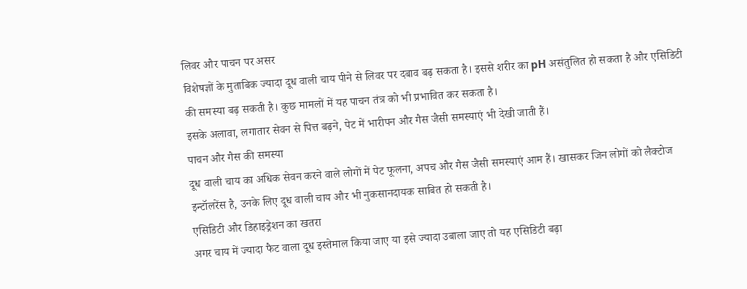लिवर और पाचन पर असर
विशेषज्ञों के मुताबिक ज्यादा दूध वाली चाय पीने से लिवर पर दबाव बढ़ सकता है। इससे शरीर का pH असंतुलित हो सकता है और एसिडिटी की समस्या बढ़ सकती है। कुछ मामलों में यह पाचन तंत्र को भी प्रभावित कर सकता है।
इसके अलावा, लगातार सेवन से पित्त बढ़ने, पेट में भारीपन और गैस जैसी समस्याएं भी देखी जाती हैं।
पाचन और गैस की समस्या
दूध वाली चाय का अधिक सेवन करने वाले लोगों में पेट फूलना, अपच और गैस जैसी समस्याएं आम हैं। खासकर जिन लोगों को लैक्टोज इन्टॉलरेंस है, उनके लिए दूध वाली चाय और भी नुकसानदायक साबित हो सकती है।
एसिडिटी और डिहाइड्रेशन का खतरा
अगर चाय में ज्यादा फैट वाला दूध इस्तेमाल किया जाए या इसे ज्यादा उबाला जाए तो यह एसिडिटी बढ़ा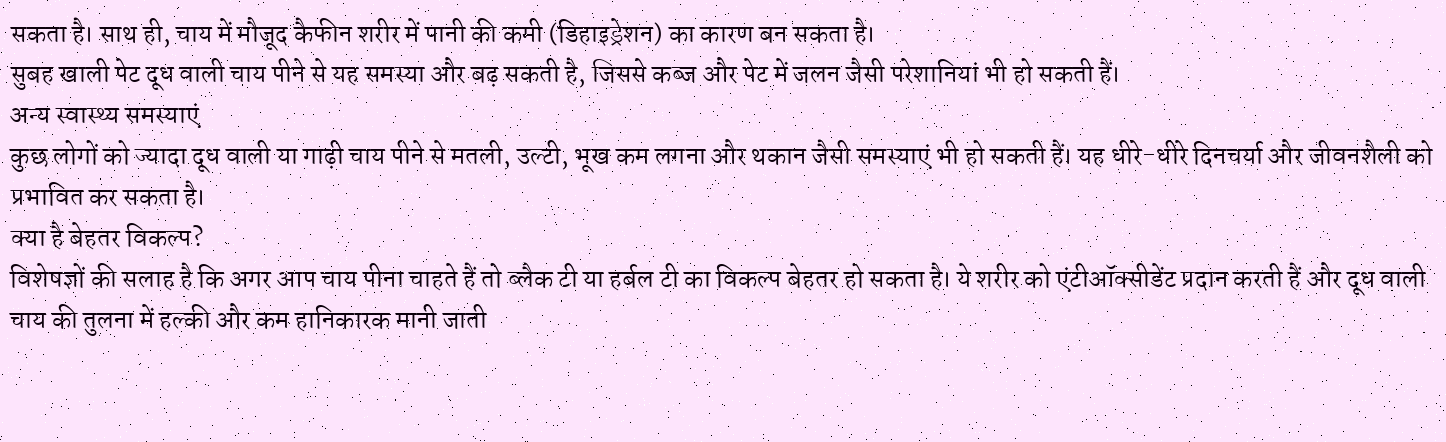सकता है। साथ ही, चाय में मौजूद कैफीन शरीर में पानी की कमी (डिहाइड्रेशन) का कारण बन सकता है।
सुबह खाली पेट दूध वाली चाय पीने से यह समस्या और बढ़ सकती है, जिससे कब्ज और पेट में जलन जैसी परेशानियां भी हो सकती हैं।
अन्य स्वास्थ्य समस्याएं
कुछ लोगों को ज्यादा दूध वाली या गाढ़ी चाय पीने से मतली, उल्टी, भूख कम लगना और थकान जैसी समस्याएं भी हो सकती हैं। यह धीरे-धीरे दिनचर्या और जीवनशैली को प्रभावित कर सकता है।
क्या है बेहतर विकल्प?
विशेषज्ञों की सलाह है कि अगर आप चाय पीना चाहते हैं तो ब्लैक टी या हर्बल टी का विकल्प बेहतर हो सकता है। ये शरीर को एंटीऑक्सीडेंट प्रदान करती हैं और दूध वाली चाय की तुलना में हल्की और कम हानिकारक मानी जाती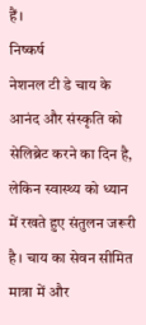हैं।
निष्कर्ष
नेशनल टी डे चाय के आनंद और संस्कृति को सेलिब्रेट करने का दिन है, लेकिन स्वास्थ्य को ध्यान में रखते हुए संतुलन जरूरी है। चाय का सेवन सीमित मात्रा में और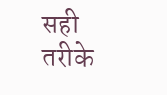सही तरीके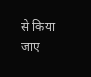से किया जाए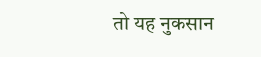तो यह नुकसान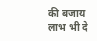की बजाय लाभ भी दे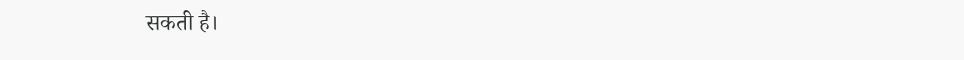सकती है।